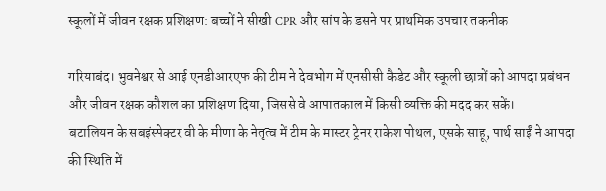स्कूलों में जीवन रक्षक प्रशिक्षण: बच्चों ने सीखी CPR और सांप के डसने पर प्राथमिक उपचार तकनीक

गरियाबंद। भुवनेश्वर से आई एनडीआरएफ की टीम ने देवभोग में एनसीसी कैडेट और स्कूली छात्रों को आपदा प्रबंधन और जीवन रक्षक कौशल का प्रशिक्षण दिया, जिससे वे आपातकाल में किसी व्यक्ति की मदद कर सकें।
बटालियन के सबइंस्पेक्टर वी के मीणा के नेतृत्व में टीम के मास्टर ट्रेनर राकेश पोथल, एसके साहू, पार्थ साईं ने आपदा की स्थिति में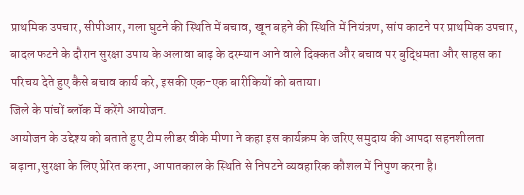प्राथमिक उपचार, सीपीआर, गला घुटने की स्थिति में बचाव, खून बहने की स्थिति में नियंत्रण, सांप काटने पर प्राथमिक उपचार, बादल फटने के दौरान सुरक्षा उपाय के अलावा बाढ़ के दरम्यान आने वाले दिक्कत और बचाव पर बुद्धिमता और साहस का परिचय देते हुए कैसे बचाव कार्य करे, इसकी एक-एक बारीकियों को बताया।
जिले के पांचों ब्लॉक में करेंगे आयोजन.
आयोजन के उद्देश्य को बताते हुए टीम लीडर वीके मीणा ने कहा इस कार्यक्रम के जरिए समुदाय की आपदा सहनशीलता बढ़ाना,सुरक्षा के लिए प्रेरित करना, आपातकाल के स्थिति से निपटने व्यवहारिक कौशल में निपुण करना है।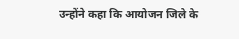उन्होंने कहा कि आयोजन जिले के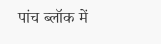पांच ब्लॉक में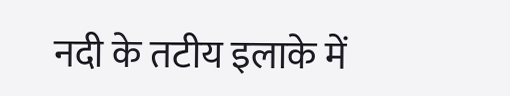नदी के तटीय इलाके में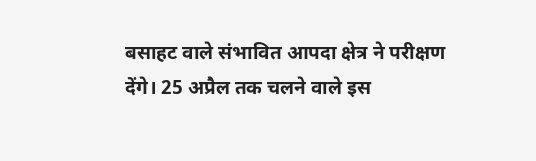बसाहट वाले संभावित आपदा क्षेत्र ने परीक्षण देंगे। 25 अप्रैल तक चलने वाले इस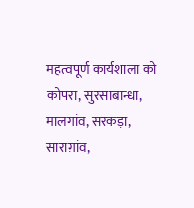महत्वपूर्ण कार्यशाला को कोपरा, सुरसाबान्धा, मालगांव, सरकड़ा, साराग़ांव,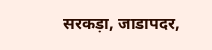सरकड़ा, जाडापदर,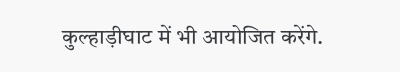कुल्हाड़ीघाट में भी आयोजित करेंगे.